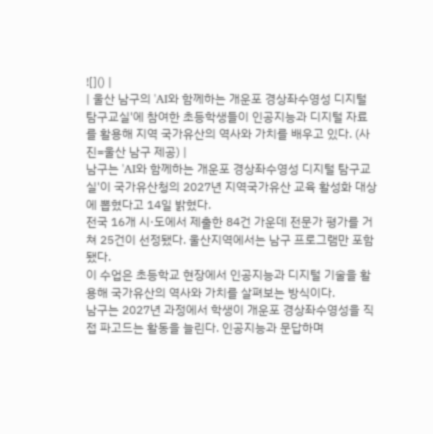![]() |
| 울산 남구의 'AI와 함께하는 개운포 경상좌수영성 디지털 탐구교실'에 참여한 초등학생들이 인공지능과 디지털 자료를 활용해 지역 국가유산의 역사와 가치를 배우고 있다. (사진=울산 남구 제공) |
남구는 'AI와 함께하는 개운포 경상좌수영성 디지털 탐구교실'이 국가유산청의 2027년 지역국가유산 교육 활성화 대상에 뽑혔다고 14일 밝혔다.
전국 16개 시·도에서 제출한 84건 가운데 전문가 평가를 거쳐 25건이 선정됐다. 울산지역에서는 남구 프로그램만 포함됐다.
이 수업은 초등학교 현장에서 인공지능과 디지털 기술을 활용해 국가유산의 역사와 가치를 살펴보는 방식이다.
남구는 2027년 과정에서 학생이 개운포 경상좌수영성을 직접 파고드는 활동을 늘린다. 인공지능과 문답하며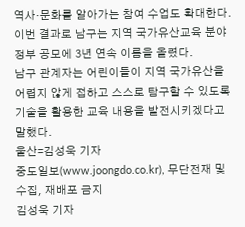역사·문화를 알아가는 참여 수업도 확대한다.
이번 결과로 남구는 지역 국가유산교육 분야 정부 공모에 3년 연속 이름을 올렸다.
남구 관계자는 어린이들이 지역 국가유산을 어렵지 않게 접하고 스스로 탐구할 수 있도록 기술을 활용한 교육 내용을 발전시키겠다고 말했다.
울산=김성욱 기자
중도일보(www.joongdo.co.kr), 무단전재 및 수집, 재배포 금지
김성욱 기자